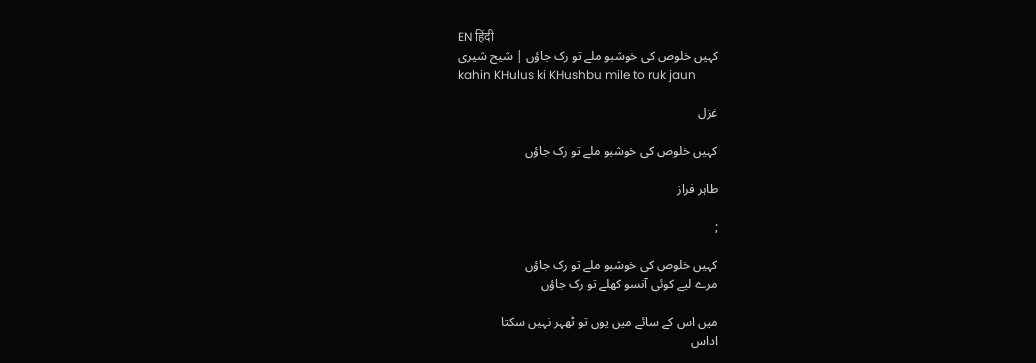EN हिंदी
کہیں خلوص کی خوشبو ملے تو رک جاؤں | شیح شیری
kahin KHulus ki KHushbu mile to ruk jaun

غزل

کہیں خلوص کی خوشبو ملے تو رک جاؤں

طاہر فراز

;

کہیں خلوص کی خوشبو ملے تو رک جاؤں
مرے لیے کوئی آنسو کھلے تو رک جاؤں

میں اس کے سائے میں یوں تو ٹھہر نہیں سکتا
اداس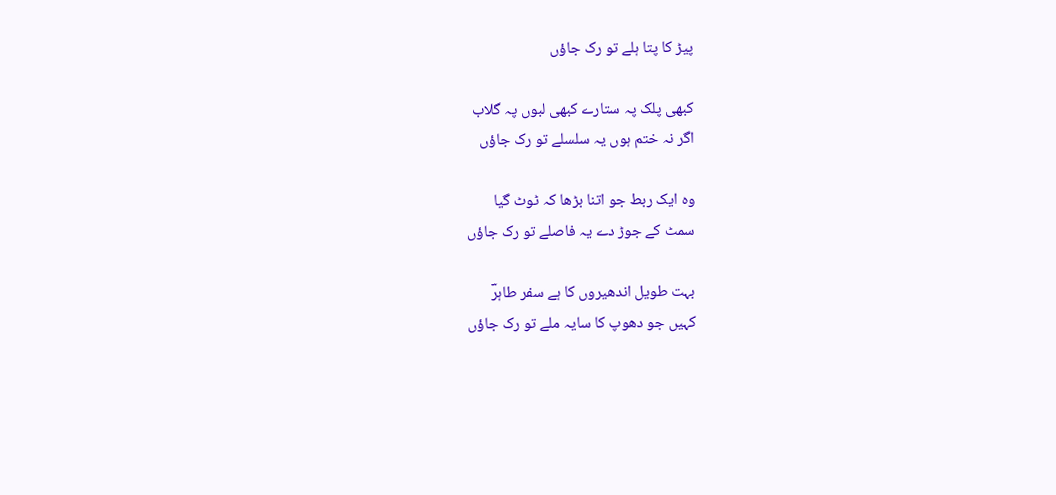پیڑ کا پتا ہلے تو رک جاؤں

کبھی پلک پہ ستارے کبھی لبوں پہ گلاب
اگر نہ ختم ہوں یہ سلسلے تو رک جاؤں

وہ ایک ربط جو اتنا بڑھا کہ ٹوٹ گیا
سمٹ کے جوڑ دے یہ فاصلے تو رک جاؤں

بہت طویل اندھیروں کا ہے سفر طاہرؔ
کہیں جو دھوپ کا سایہ ملے تو رک جاؤں